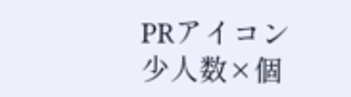PRアイコン少人数×個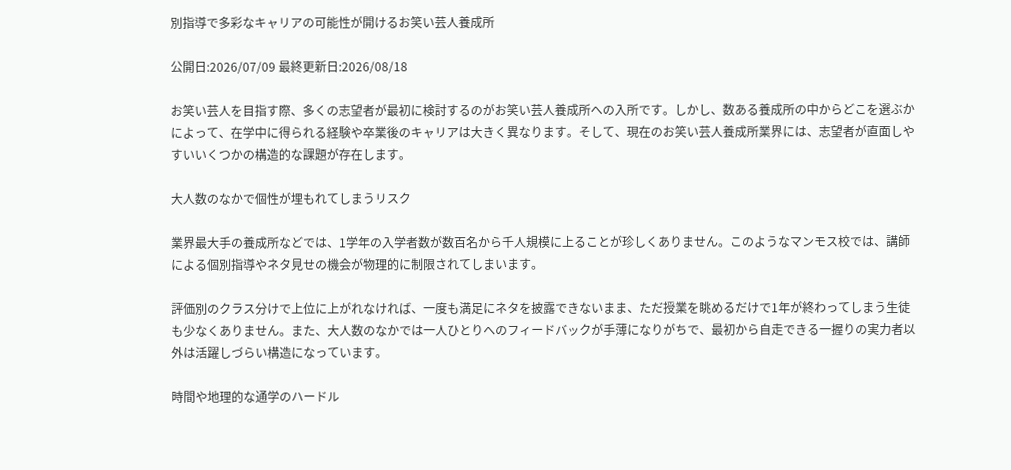別指導で多彩なキャリアの可能性が開けるお笑い芸人養成所

公開日:2026/07/09 最終更新日:2026/08/18

お笑い芸人を目指す際、多くの志望者が最初に検討するのがお笑い芸人養成所への入所です。しかし、数ある養成所の中からどこを選ぶかによって、在学中に得られる経験や卒業後のキャリアは大きく異なります。そして、現在のお笑い芸人養成所業界には、志望者が直面しやすいいくつかの構造的な課題が存在します。

大人数のなかで個性が埋もれてしまうリスク

業界最大手の養成所などでは、1学年の入学者数が数百名から千人規模に上ることが珍しくありません。このようなマンモス校では、講師による個別指導やネタ見せの機会が物理的に制限されてしまいます。

評価別のクラス分けで上位に上がれなければ、一度も満足にネタを披露できないまま、ただ授業を眺めるだけで1年が終わってしまう生徒も少なくありません。また、大人数のなかでは一人ひとりへのフィードバックが手薄になりがちで、最初から自走できる一握りの実力者以外は活躍しづらい構造になっています。

時間や地理的な通学のハードル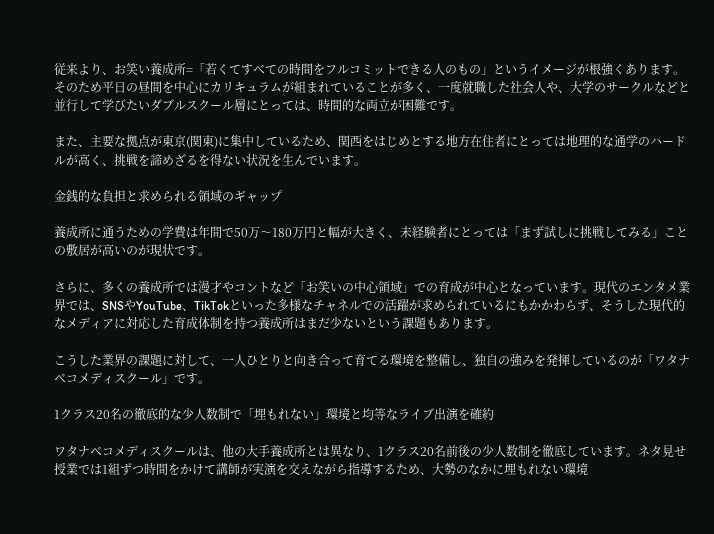従来より、お笑い養成所=「若くてすべての時間をフルコミットできる人のもの」というイメージが根強くあります。そのため平日の昼間を中心にカリキュラムが組まれていることが多く、一度就職した社会人や、大学のサークルなどと並行して学びたいダブルスクール層にとっては、時間的な両立が困難です。

また、主要な拠点が東京(関東)に集中しているため、関西をはじめとする地方在住者にとっては地理的な通学のハードルが高く、挑戦を諦めざるを得ない状況を生んでいます。

金銭的な負担と求められる領域のギャップ

養成所に通うための学費は年間で50万〜180万円と幅が大きく、未経験者にとっては「まず試しに挑戦してみる」ことの敷居が高いのが現状です。

さらに、多くの養成所では漫才やコントなど「お笑いの中心領域」での育成が中心となっています。現代のエンタメ業界では、SNSやYouTube、TikTokといった多様なチャネルでの活躍が求められているにもかかわらず、そうした現代的なメディアに対応した育成体制を持つ養成所はまだ少ないという課題もあります。

こうした業界の課題に対して、一人ひとりと向き合って育てる環境を整備し、独自の強みを発揮しているのが「ワタナベコメディスクール」です。

1クラス20名の徹底的な少人数制で「埋もれない」環境と均等なライブ出演を確約

ワタナベコメディスクールは、他の大手養成所とは異なり、1クラス20名前後の少人数制を徹底しています。ネタ見せ授業では1組ずつ時間をかけて講師が実演を交えながら指導するため、大勢のなかに埋もれない環境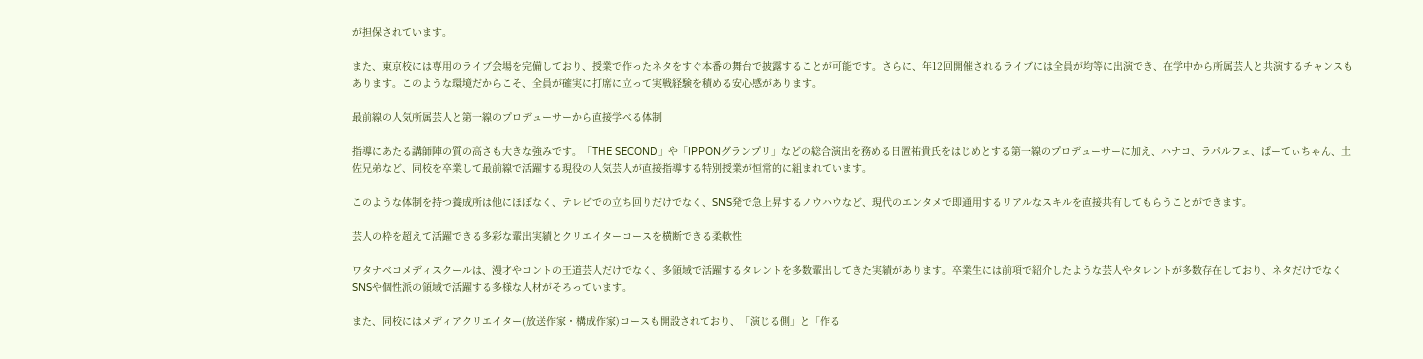が担保されています。

また、東京校には専用のライブ会場を完備しており、授業で作ったネタをすぐ本番の舞台で披露することが可能です。さらに、年12回開催されるライブには全員が均等に出演でき、在学中から所属芸人と共演するチャンスもあります。このような環境だからこそ、全員が確実に打席に立って実戦経験を積める安心感があります。

最前線の人気所属芸人と第一線のプロデューサーから直接学べる体制

指導にあたる講師陣の質の高さも大きな強みです。「THE SECOND」や「IPPONグランプリ」などの総合演出を務める日置祐貴氏をはじめとする第一線のプロデューサーに加え、ハナコ、ラパルフェ、ぱーてぃちゃん、土佐兄弟など、同校を卒業して最前線で活躍する現役の人気芸人が直接指導する特別授業が恒常的に組まれています。

このような体制を持つ養成所は他にほぼなく、テレビでの立ち回りだけでなく、SNS発で急上昇するノウハウなど、現代のエンタメで即通用するリアルなスキルを直接共有してもらうことができます。

芸人の枠を超えて活躍できる多彩な輩出実績とクリエイターコースを横断できる柔軟性

ワタナベコメディスクールは、漫才やコントの王道芸人だけでなく、多領域で活躍するタレントを多数輩出してきた実績があります。卒業生には前項で紹介したような芸人やタレントが多数存在しており、ネタだけでなくSNSや個性派の領域で活躍する多様な人材がそろっています。

また、同校にはメディアクリエイター(放送作家・構成作家)コースも開設されており、「演じる側」と「作る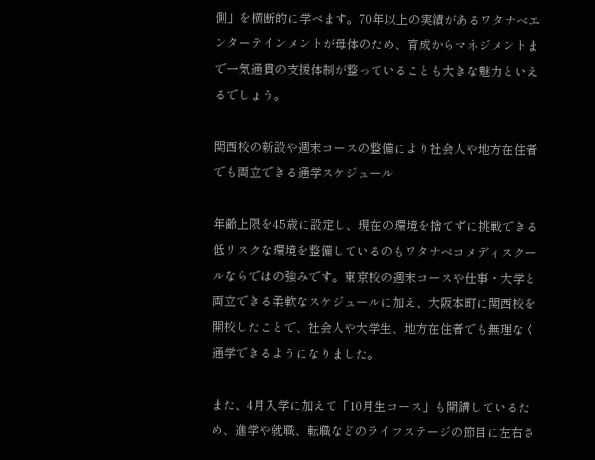側」を横断的に学べます。70年以上の実績があるワタナベエンターテインメントが母体のため、育成からマネジメントまで一気通貫の支援体制が整っていることも大きな魅力といえるでしょう。

関西校の新設や週末コースの整備により社会人や地方在住者でも両立できる通学スケジュール

年齢上限を45歳に設定し、現在の環境を捨てずに挑戦できる低リスクな環境を整備しているのもワタナベコメディスクールならではの強みです。東京校の週末コースや仕事・大学と両立できる柔軟なスケジュールに加え、大阪本町に関西校を開校したことで、社会人や大学生、地方在住者でも無理なく通学できるようになりました。

また、4月入学に加えて「10月生コース」も開講しているため、進学や就職、転職などのライフステージの節目に左右さ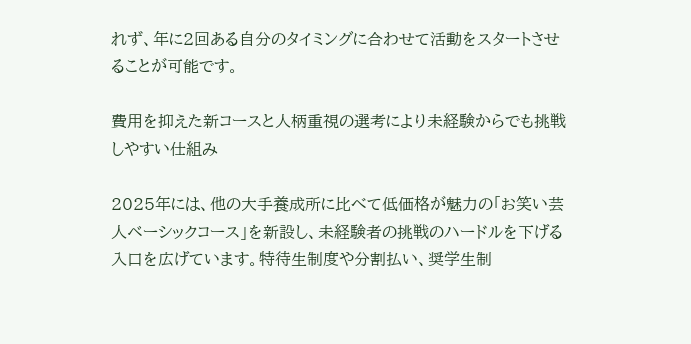れず、年に2回ある自分のタイミングに合わせて活動をスタートさせることが可能です。

費用を抑えた新コースと人柄重視の選考により未経験からでも挑戦しやすい仕組み

2025年には、他の大手養成所に比べて低価格が魅力の「お笑い芸人ベーシックコース」を新設し、未経験者の挑戦のハードルを下げる入口を広げています。特待生制度や分割払い、奨学生制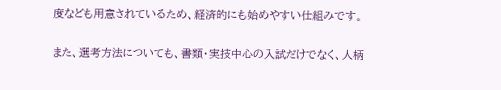度なども用意されているため、経済的にも始めやすい仕組みです。

また、選考方法についても、書類・実技中心の入試だけでなく、人柄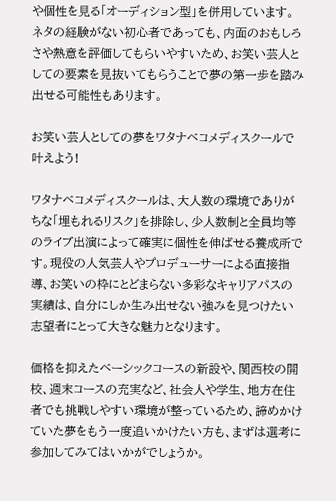や個性を見る「オーディション型」を併用しています。ネタの経験がない初心者であっても、内面のおもしろさや熱意を評価してもらいやすいため、お笑い芸人としての要素を見抜いてもらうことで夢の第一歩を踏み出せる可能性もあります。

お笑い芸人としての夢をワタナベコメディスクールで叶えよう!

ワタナベコメディスクールは、大人数の環境でありがちな「埋もれるリスク」を排除し、少人数制と全員均等のライブ出演によって確実に個性を伸ばせる養成所です。現役の人気芸人やプロデューサーによる直接指導、お笑いの枠にとどまらない多彩なキャリアパスの実績は、自分にしか生み出せない強みを見つけたい志望者にとって大きな魅力となります。

価格を抑えたベーシックコースの新設や、関西校の開校、週末コースの充実など、社会人や学生、地方在住者でも挑戦しやすい環境が整っているため、諦めかけていた夢をもう一度追いかけたい方も、まずは選考に参加してみてはいかがでしょうか。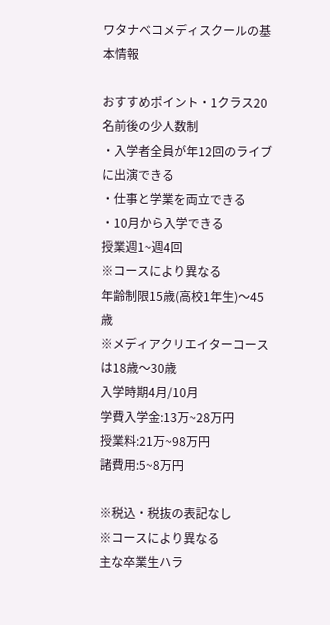ワタナベコメディスクールの基本情報

おすすめポイント・1クラス20名前後の少人数制
・入学者全員が年12回のライブに出演できる
・仕事と学業を両立できる
・10月から入学できる
授業週1~週4回
※コースにより異なる
年齢制限15歳(高校1年生)〜45歳
※メディアクリエイターコースは18歳〜30歳
入学時期4月/10月
学費入学金:13万~28万円
授業料:21万~98万円
諸費用:5~8万円

※税込・税抜の表記なし
※コースにより異なる
主な卒業生ハラ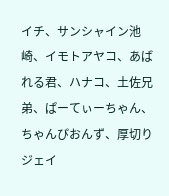イチ、サンシャイン池崎、イモトアヤコ、あばれる君、ハナコ、土佐兄弟、ぱーてぃーちゃん、ちゃんぴおんず、厚切りジェイ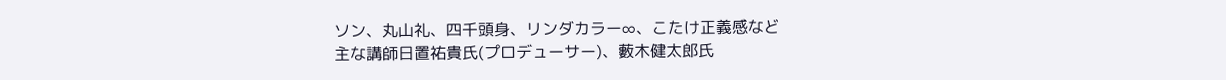ソン、丸山礼、四千頭身、リンダカラー∞、こたけ正義感など
主な講師日置祐貴氏(プロデューサー)、藪木健太郎氏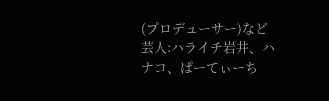(プロデューサー)など
芸人:ハライチ岩井、ハナコ、ぱーてぃーち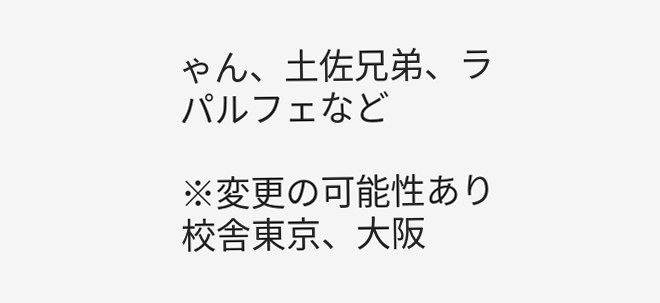ゃん、土佐兄弟、ラパルフェなど

※変更の可能性あり
校舎東京、大阪